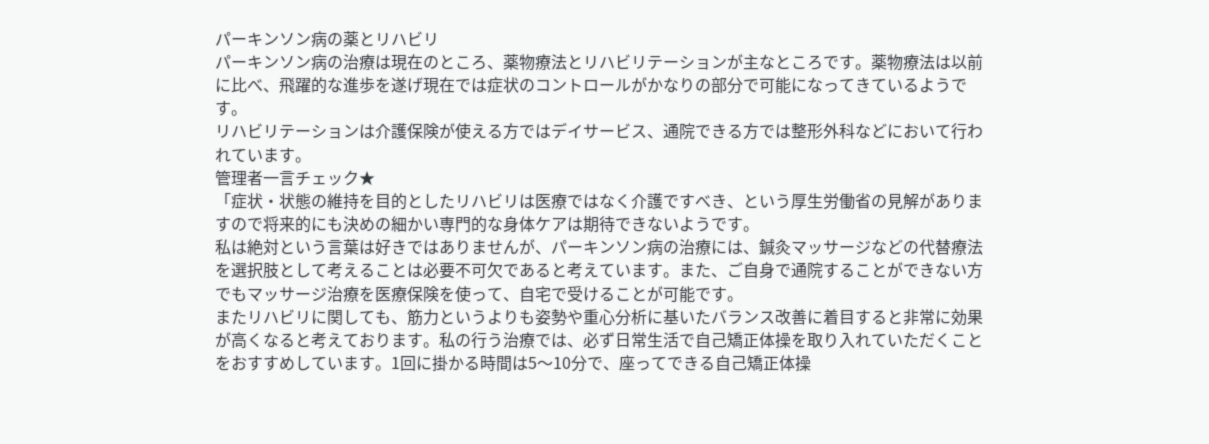パーキンソン病の薬とリハビリ
パーキンソン病の治療は現在のところ、薬物療法とリハビリテーションが主なところです。薬物療法は以前に比べ、飛躍的な進歩を遂げ現在では症状のコントロールがかなりの部分で可能になってきているようです。
リハビリテーションは介護保険が使える方ではデイサービス、通院できる方では整形外科などにおいて行われています。
管理者一言チェック★
「症状・状態の維持を目的としたリハビリは医療ではなく介護ですべき、という厚生労働省の見解がありますので将来的にも決めの細かい専門的な身体ケアは期待できないようです。
私は絶対という言葉は好きではありませんが、パーキンソン病の治療には、鍼灸マッサージなどの代替療法を選択肢として考えることは必要不可欠であると考えています。また、ご自身で通院することができない方でもマッサージ治療を医療保険を使って、自宅で受けることが可能です。
またリハビリに関しても、筋力というよりも姿勢や重心分析に基いたバランス改善に着目すると非常に効果が高くなると考えております。私の行う治療では、必ず日常生活で自己矯正体操を取り入れていただくことをおすすめしています。1回に掛かる時間は5〜10分で、座ってできる自己矯正体操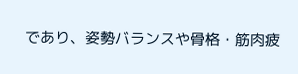であり、姿勢バランスや骨格・筋肉疲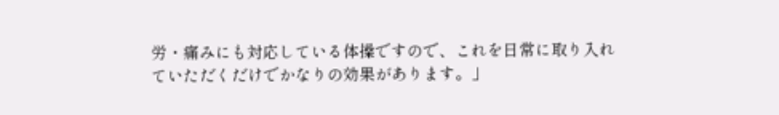労・痛みにも対応している体操ですので、これを日常に取り入れていただくだけでかなりの効果があります。」